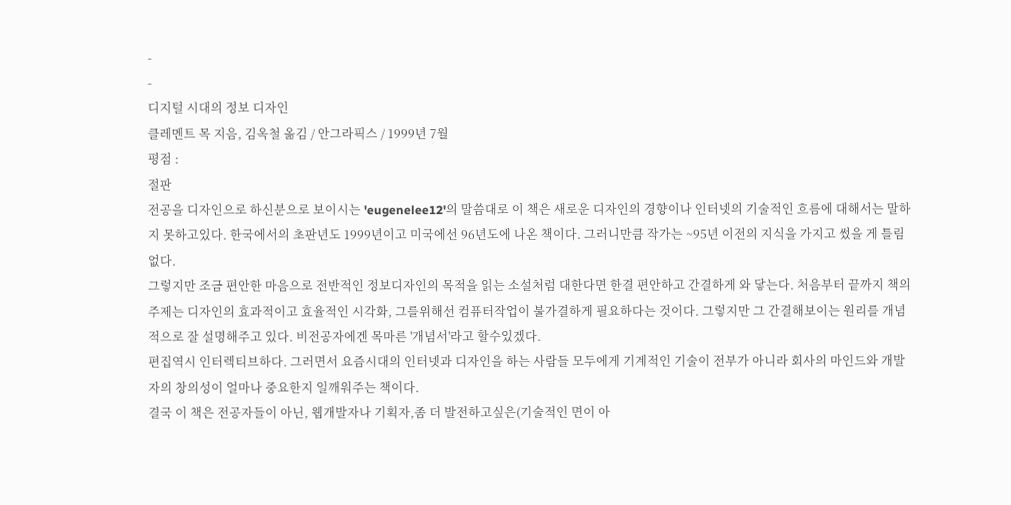-
-
디지털 시대의 정보 디자인
클레멘트 목 지음, 김옥철 옮김 / 안그라픽스 / 1999년 7월
평점 :
절판
전공을 디자인으로 하신분으로 보이시는 'eugenelee12'의 말씀대로 이 책은 새로운 디자인의 경향이나 인터넷의 기술적인 흐름에 대해서는 말하지 못하고있다. 한국에서의 초판년도 1999년이고 미국에선 96년도에 나온 책이다. 그러니만큼 작가는 ~95년 이전의 지식을 가지고 썼을 게 틀림없다.
그렇지만 조금 편안한 마음으로 전반적인 정보디자인의 목적을 읽는 소설처럼 대한다면 한결 편안하고 간결하게 와 닿는다. 처음부터 끝까지 책의 주제는 디자인의 효과적이고 효율적인 시각화, 그를위해선 컴퓨터작업이 불가결하게 필요하다는 것이다. 그렇지만 그 간결해보이는 원리를 개념적으로 잘 설명해주고 있다. 비전공자에겐 목마른 '개념서'라고 할수있겠다.
편집역시 인터렉티브하다. 그러면서 요즘시대의 인터넷과 디자인을 하는 사람들 모두에게 기계적인 기술이 전부가 아니라 회사의 마인드와 개발자의 창의성이 얼마나 중요한지 일깨워주는 책이다.
결국 이 책은 전공자들이 아닌, 웹개발자나 기획자,좀 더 발전하고싶은(기술적인 면이 아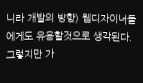니라 개발의 방향) 웹디자이너들에게도 유용할것으로 생각된다. 그렇지만 가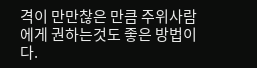격이 만만찮은 만큼 주위사람에게 권하는것도 좋은 방법이다.